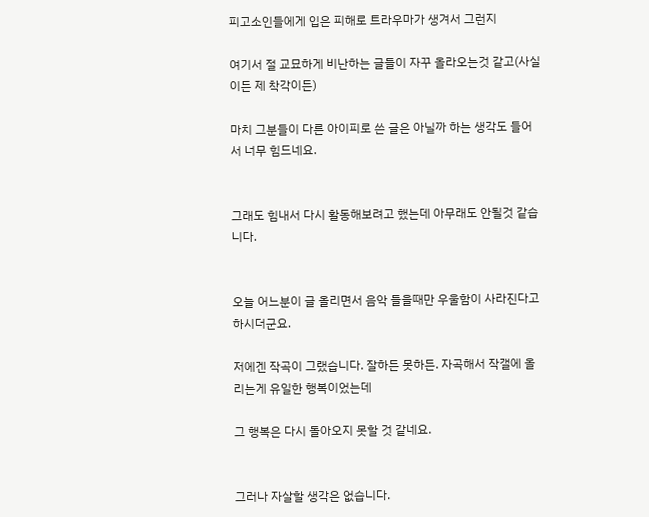피고소인들에게 입은 피해로 트라우마가 생겨서 그런지

여기서 절 교묘하게 비난하는 글들이 자꾸 올라오는것 같고(사실이든 제 착각이든)

마치 그분들이 다른 아이피로 쓴 글은 아닐까 하는 생각도 들어서 너무 힘드네요.


그래도 힘내서 다시 활동해보려고 했는데 아무래도 안될것 같습니다.


오늘 어느분이 글 올리면서 음악 들을때만 우울함이 사라진다고 하시더군요.

저에겐 작곡이 그랬습니다. 잘하든 못하든. 자곡해서 작갤에 올리는게 유일한 행복이었는데

그 행복은 다시 돌아오지 못할 것 같네요.


그러나 자살할 생각은 없습니다.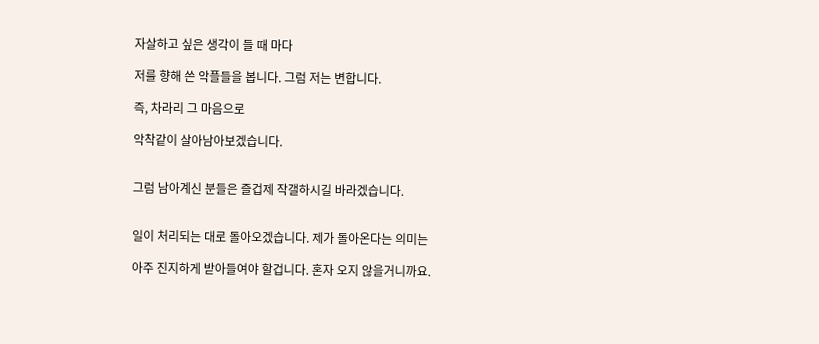자살하고 싶은 생각이 들 때 마다

저를 향해 쓴 악플들을 봅니다. 그럼 저는 변합니다.

즉, 차라리 그 마음으로

악착같이 살아남아보겠습니다.


그럼 남아계신 분들은 즐겁제 작갤하시길 바라겠습니다.


일이 처리되는 대로 돌아오겠습니다. 제가 돌아온다는 의미는

아주 진지하게 받아들여야 할겁니다. 혼자 오지 않을거니까요.